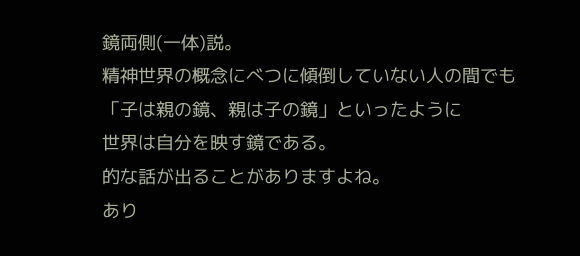鏡両側(一体)説。
精神世界の概念にべつに傾倒していない人の間でも
「子は親の鏡、親は子の鏡」といったように
世界は自分を映す鏡である。
的な話が出ることがありますよね。
あり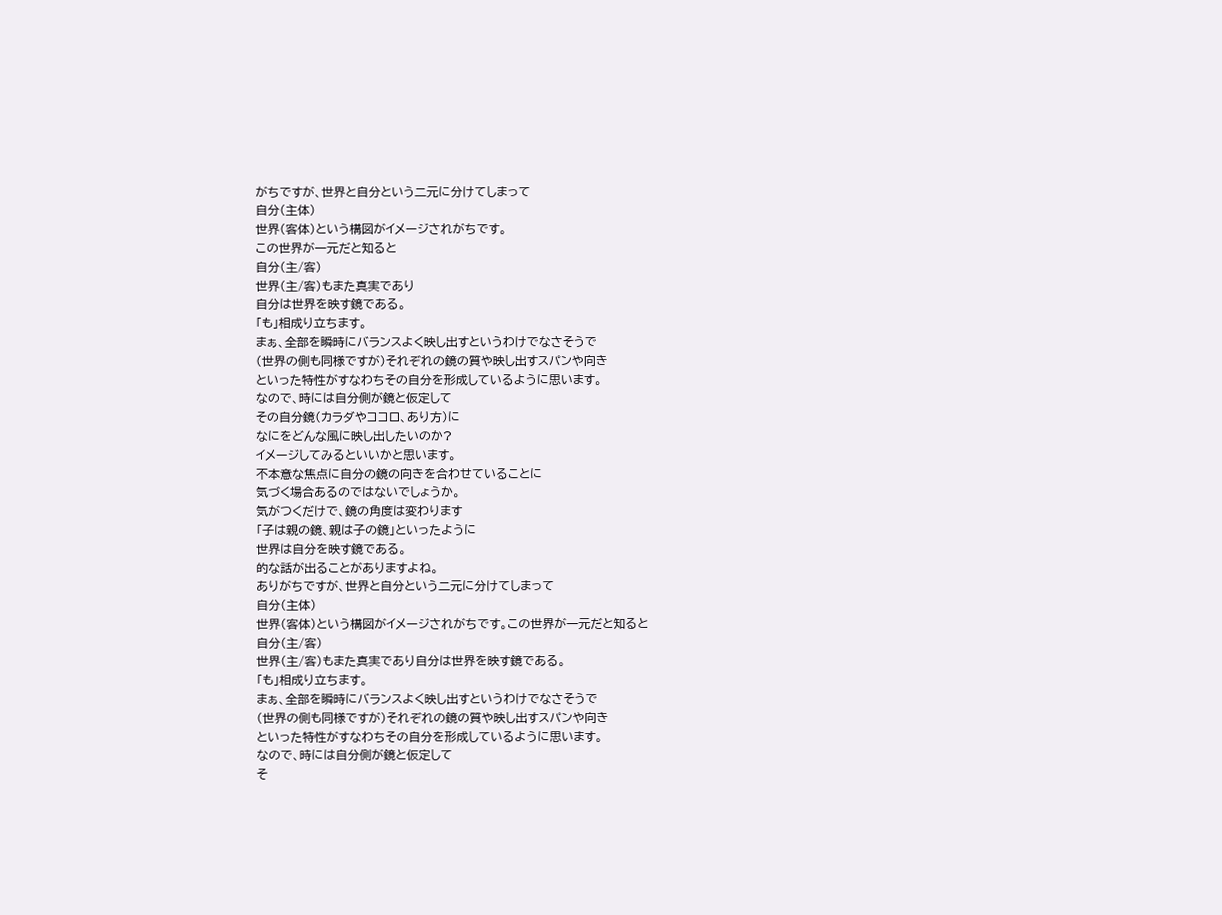がちですが、世界と自分という二元に分けてしまって
自分(主体)
世界(客体)という構図がイメージされがちです。
この世界が一元だと知ると
自分(主/客)
世界(主/客)もまた真実であり
自分は世界を映す鏡である。
「も」相成り立ちます。
まぁ、全部を瞬時にバランスよく映し出すというわけでなさそうで
(世界の側も同様ですが)それぞれの鏡の質や映し出すスパンや向き
といった特性がすなわちその自分を形成しているように思います。
なので、時には自分側が鏡と仮定して
その自分鏡(カラダやココロ、あり方)に
なにをどんな風に映し出したいのか?
イメージしてみるといいかと思います。
不本意な焦点に自分の鏡の向きを合わせていることに
気づく場合あるのではないでしょうか。
気がつくだけで、鏡の角度は変わります
「子は親の鏡、親は子の鏡」といったように
世界は自分を映す鏡である。
的な話が出ることがありますよね。
ありがちですが、世界と自分という二元に分けてしまって
自分(主体)
世界(客体)という構図がイメージされがちです。この世界が一元だと知ると
自分(主/客)
世界(主/客)もまた真実であり自分は世界を映す鏡である。
「も」相成り立ちます。
まぁ、全部を瞬時にバランスよく映し出すというわけでなさそうで
(世界の側も同様ですが)それぞれの鏡の質や映し出すスパンや向き
といった特性がすなわちその自分を形成しているように思います。
なので、時には自分側が鏡と仮定して
そ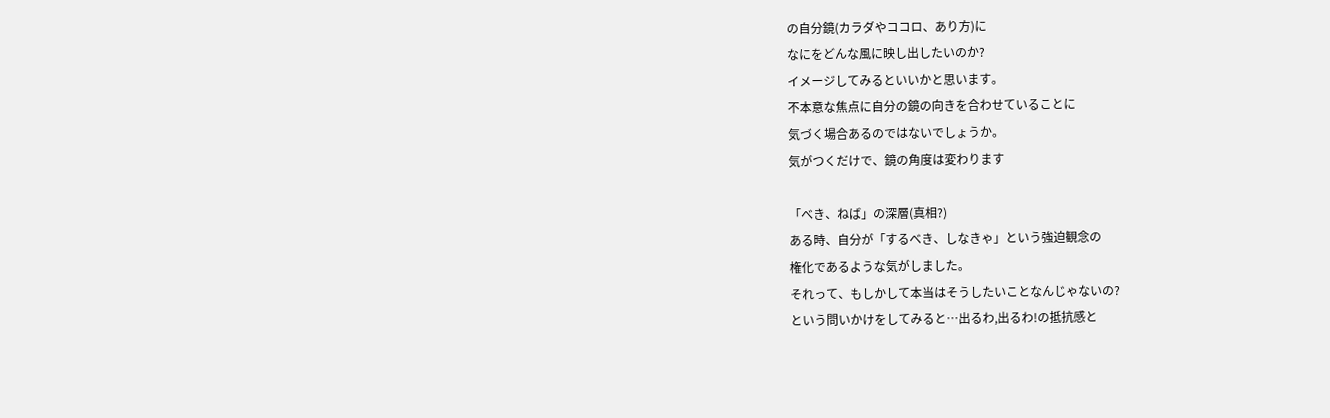の自分鏡(カラダやココロ、あり方)に
なにをどんな風に映し出したいのか?
イメージしてみるといいかと思います。
不本意な焦点に自分の鏡の向きを合わせていることに
気づく場合あるのではないでしょうか。
気がつくだけで、鏡の角度は変わります

「べき、ねば」の深層(真相?)
ある時、自分が「するべき、しなきゃ」という強迫観念の
権化であるような気がしました。
それって、もしかして本当はそうしたいことなんじゃないの?
という問いかけをしてみると…出るわ,出るわ!の抵抗感と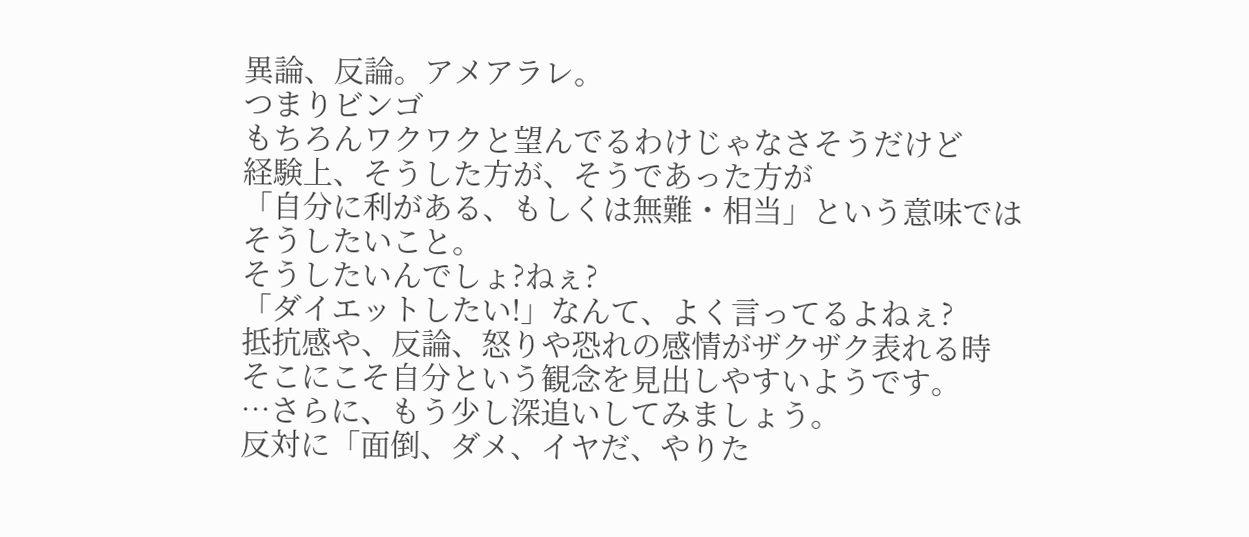異論、反論。アメアラレ。
つまりビンゴ
もちろんワクワクと望んでるわけじゃなさそうだけど
経験上、そうした方が、そうであった方が
「自分に利がある、もしくは無難・相当」という意味では
そうしたいこと。
そうしたいんでしょ?ねぇ?
「ダイエットしたい!」なんて、よく言ってるよねぇ?
抵抗感や、反論、怒りや恐れの感情がザクザク表れる時
そこにこそ自分という観念を見出しやすいようです。
…さらに、もう少し深追いしてみましょう。
反対に「面倒、ダメ、イヤだ、やりた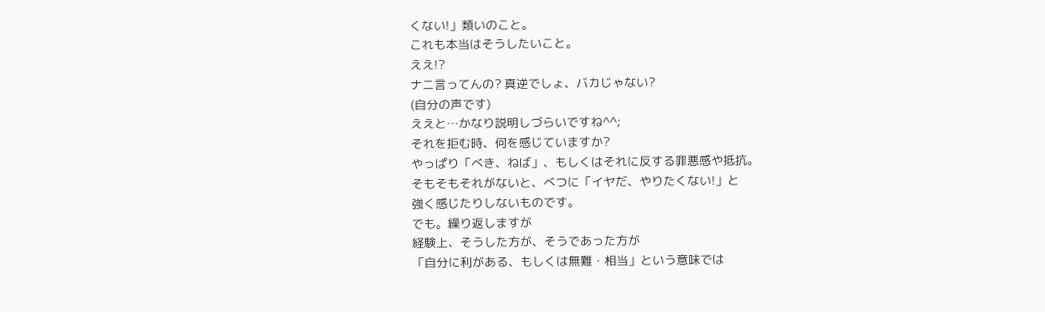くない!」類いのこと。
これも本当はそうしたいこと。
ええ!?
ナニ言ってんの? 真逆でしょ、バカじゃない?
(自分の声です)
ええと…かなり説明しづらいですね^^;
それを拒む時、何を感じていますか?
やっぱり「べき、ねば」、もしくはそれに反する罪悪感や抵抗。
そもそもそれがないと、べつに「イヤだ、やりたくない!」と
強く感じたりしないものです。
でも。繰り返しますが
経験上、そうした方が、そうであった方が
「自分に利がある、もしくは無難・相当」という意味では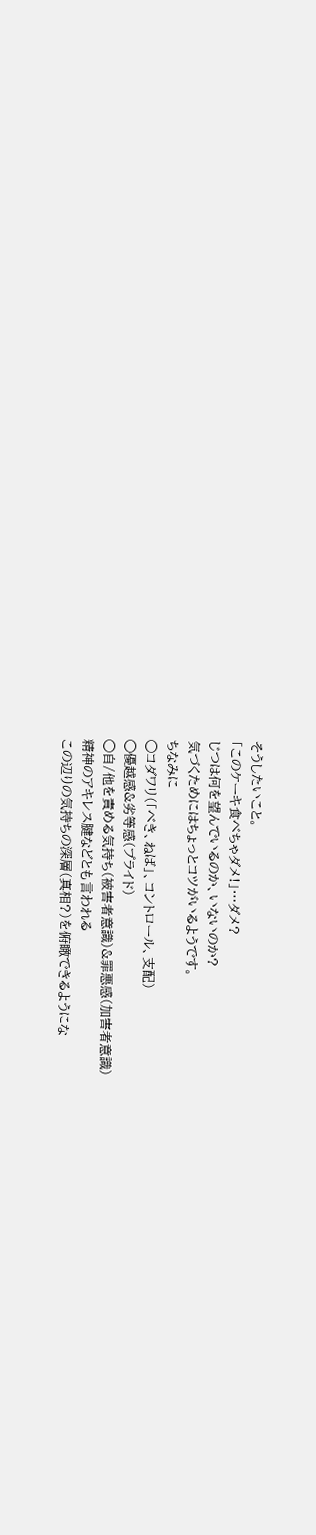そうしたいこと。
「このケーキ食べちゃダメ!」…ダメ?
じつは何を望んでいるのか、いないのか?
気づくためにはちょっとコツがいるようです。
ちなみに
◯コダワリ(「べき、ねば」、コントロール、支配)
◯優越感&劣等感(プライド)
◯自/他を責める気持ち(被害者意識)&罪悪感(加害者意識)
精神のアキレス腱などとも言われる
この辺りの気持ちの深層(真相?)を俯瞰できるようにな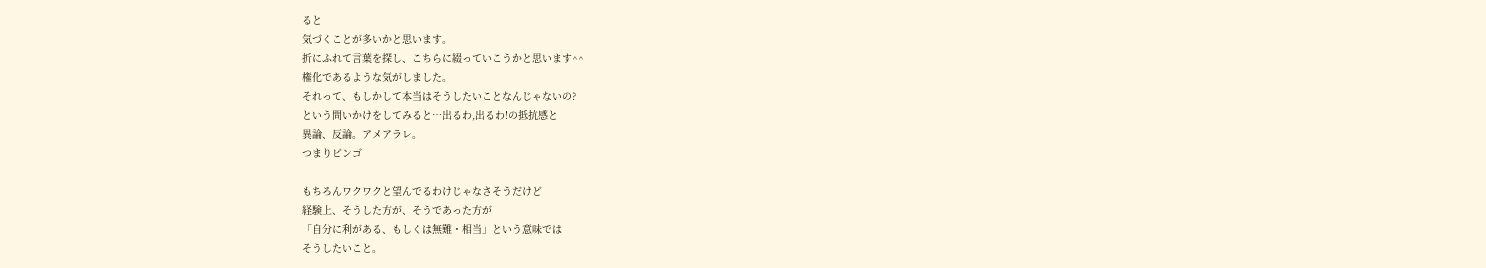ると
気づくことが多いかと思います。
折にふれて言葉を探し、こちらに綴っていこうかと思います^^
権化であるような気がしました。
それって、もしかして本当はそうしたいことなんじゃないの?
という問いかけをしてみると…出るわ,出るわ!の抵抗感と
異論、反論。アメアラレ。
つまりビンゴ

もちろんワクワクと望んでるわけじゃなさそうだけど
経験上、そうした方が、そうであった方が
「自分に利がある、もしくは無難・相当」という意味では
そうしたいこと。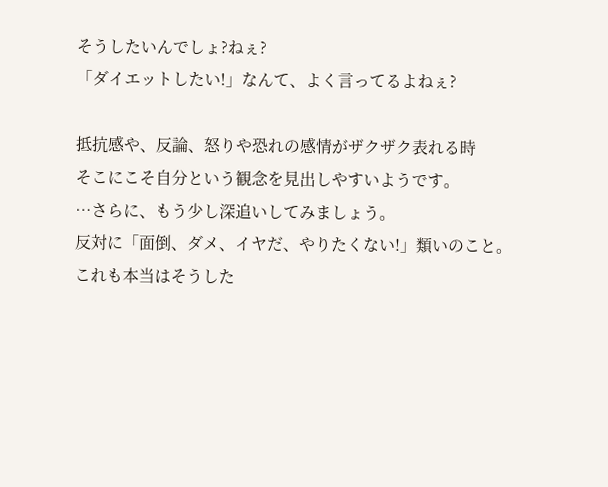そうしたいんでしょ?ねぇ?
「ダイエットしたい!」なんて、よく言ってるよねぇ?

抵抗感や、反論、怒りや恐れの感情がザクザク表れる時
そこにこそ自分という観念を見出しやすいようです。
…さらに、もう少し深追いしてみましょう。
反対に「面倒、ダメ、イヤだ、やりたくない!」類いのこと。
これも本当はそうした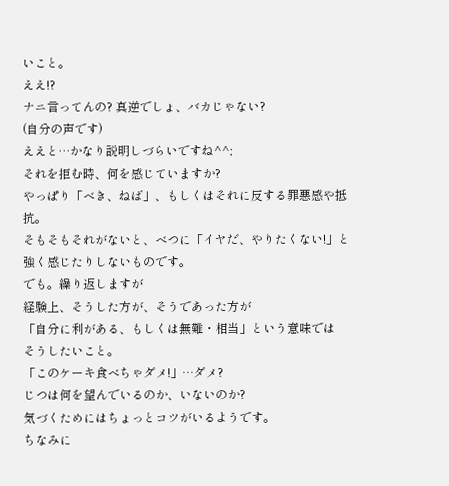いこと。
ええ!?
ナニ言ってんの? 真逆でしょ、バカじゃない?
(自分の声です)
ええと…かなり説明しづらいですね^^;
それを拒む時、何を感じていますか?
やっぱり「べき、ねば」、もしくはそれに反する罪悪感や抵抗。
そもそもそれがないと、べつに「イヤだ、やりたくない!」と
強く感じたりしないものです。
でも。繰り返しますが
経験上、そうした方が、そうであった方が
「自分に利がある、もしくは無難・相当」という意味では
そうしたいこと。
「このケーキ食べちゃダメ!」…ダメ?
じつは何を望んでいるのか、いないのか?
気づくためにはちょっとコツがいるようです。
ちなみに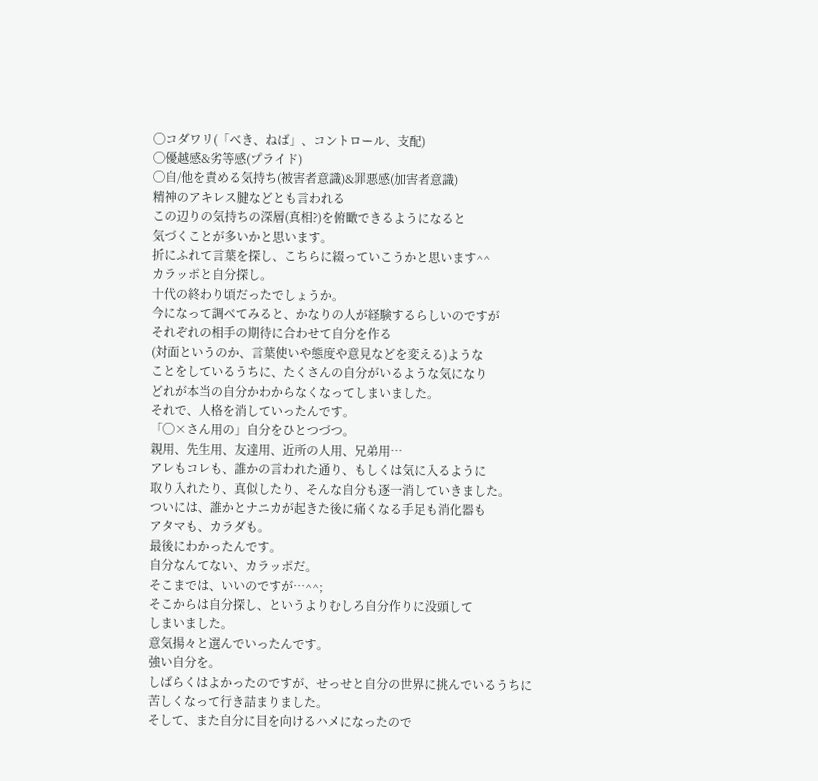◯コダワリ(「べき、ねば」、コントロール、支配)
◯優越感&劣等感(プライド)
◯自/他を責める気持ち(被害者意識)&罪悪感(加害者意識)
精神のアキレス腱などとも言われる
この辺りの気持ちの深層(真相?)を俯瞰できるようになると
気づくことが多いかと思います。
折にふれて言葉を探し、こちらに綴っていこうかと思います^^
カラッポと自分探し。
十代の終わり頃だったでしょうか。
今になって調べてみると、かなりの人が経験するらしいのですが
それぞれの相手の期待に合わせて自分を作る
(対面というのか、言葉使いや態度や意見などを変える)ような
ことをしているうちに、たくさんの自分がいるような気になり
どれが本当の自分かわからなくなってしまいました。
それで、人格を消していったんです。
「◯×さん用の」自分をひとつづつ。
親用、先生用、友達用、近所の人用、兄弟用…
アレもコレも、誰かの言われた通り、もしくは気に入るように
取り入れたり、真似したり、そんな自分も逐一消していきました。
ついには、誰かとナニカが起きた後に痛くなる手足も消化器も
アタマも、カラダも。
最後にわかったんです。
自分なんてない、カラッポだ。
そこまでは、いいのですが…^^;
そこからは自分探し、というよりむしろ自分作りに没頭して
しまいました。
意気揚々と選んでいったんです。
強い自分を。
しばらくはよかったのですが、せっせと自分の世界に挑んでいるうちに
苦しくなって行き詰まりました。
そして、また自分に目を向けるハメになったので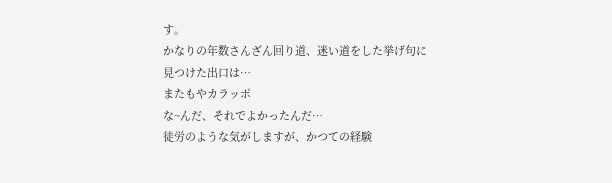す。
かなりの年数さんざん回り道、迷い道をした挙げ句に
見つけた出口は…
またもやカラッポ
な~んだ、それでよかったんだ…
徒労のような気がしますが、かつての経験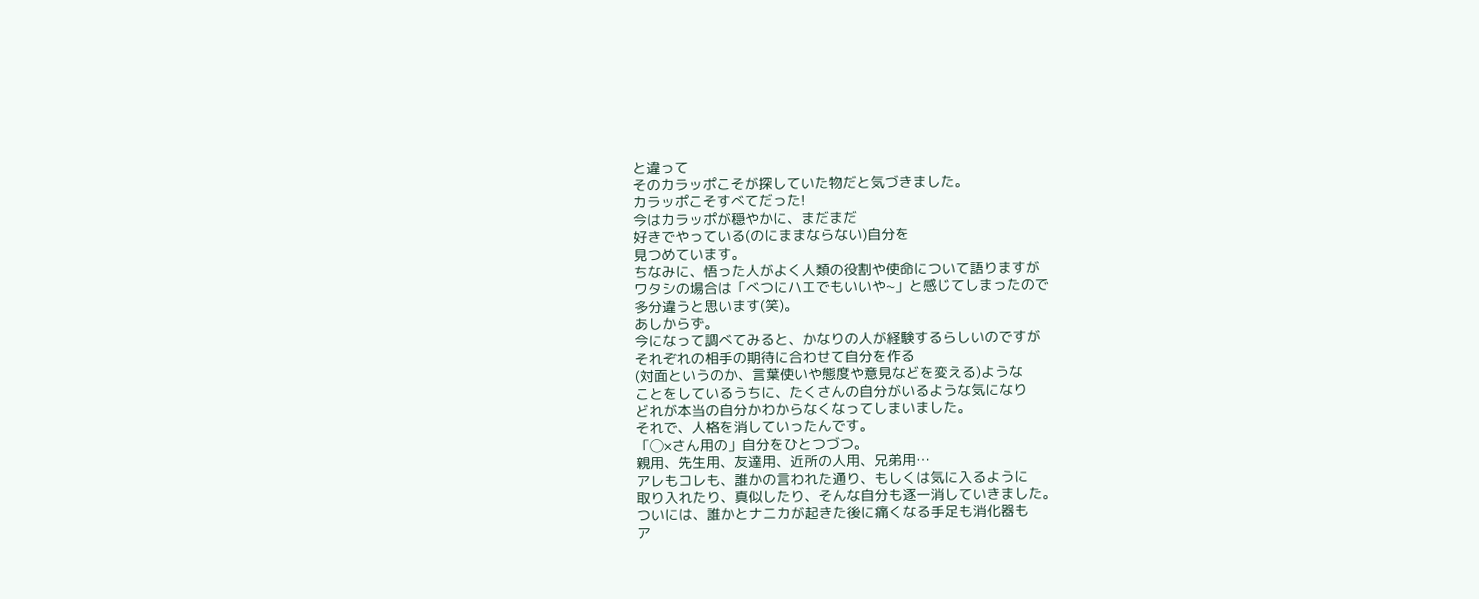と違って
そのカラッポこそが探していた物だと気づきました。
カラッポこそすべてだった!
今はカラッポが穏やかに、まだまだ
好きでやっている(のにままならない)自分を
見つめています。
ちなみに、悟った人がよく人類の役割や使命について語りますが
ワタシの場合は「べつにハエでもいいや~」と感じてしまったので
多分違うと思います(笑)。
あしからず。
今になって調べてみると、かなりの人が経験するらしいのですが
それぞれの相手の期待に合わせて自分を作る
(対面というのか、言葉使いや態度や意見などを変える)ような
ことをしているうちに、たくさんの自分がいるような気になり
どれが本当の自分かわからなくなってしまいました。
それで、人格を消していったんです。
「◯×さん用の」自分をひとつづつ。
親用、先生用、友達用、近所の人用、兄弟用…
アレもコレも、誰かの言われた通り、もしくは気に入るように
取り入れたり、真似したり、そんな自分も逐一消していきました。
ついには、誰かとナニカが起きた後に痛くなる手足も消化器も
ア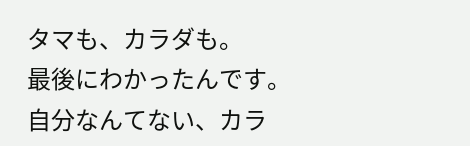タマも、カラダも。
最後にわかったんです。
自分なんてない、カラ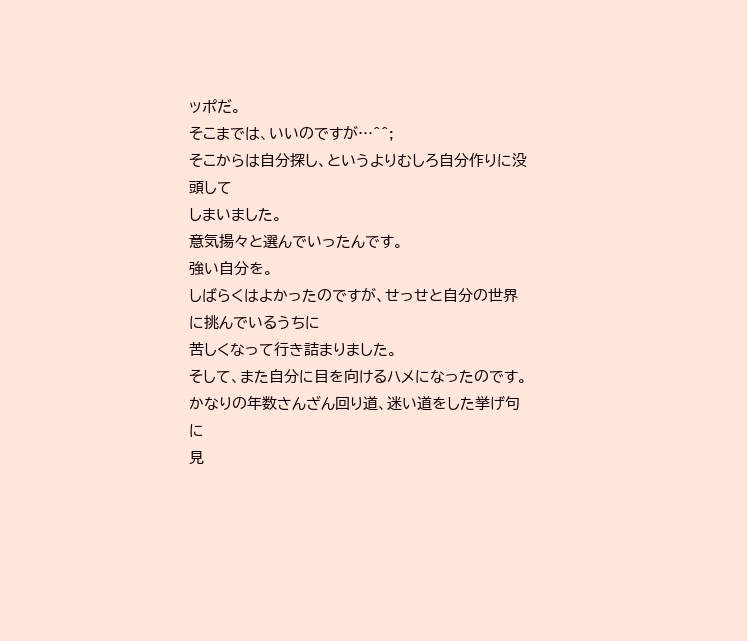ッポだ。
そこまでは、いいのですが…^^;
そこからは自分探し、というよりむしろ自分作りに没頭して
しまいました。
意気揚々と選んでいったんです。
強い自分を。
しばらくはよかったのですが、せっせと自分の世界に挑んでいるうちに
苦しくなって行き詰まりました。
そして、また自分に目を向けるハメになったのです。
かなりの年数さんざん回り道、迷い道をした挙げ句に
見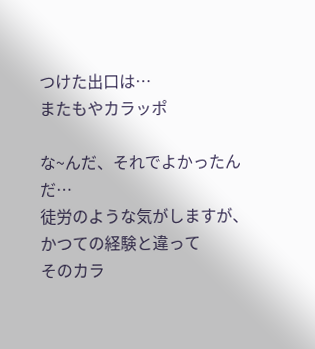つけた出口は…
またもやカラッポ

な~んだ、それでよかったんだ…
徒労のような気がしますが、かつての経験と違って
そのカラ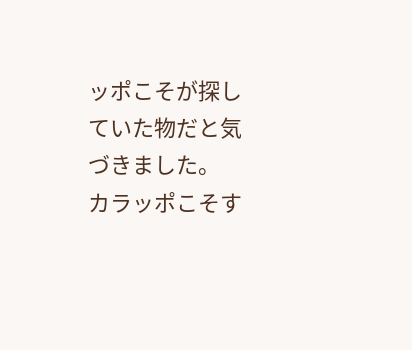ッポこそが探していた物だと気づきました。
カラッポこそす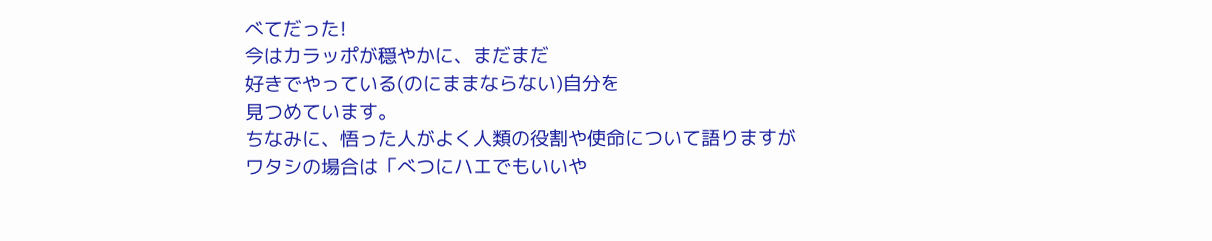べてだった!
今はカラッポが穏やかに、まだまだ
好きでやっている(のにままならない)自分を
見つめています。
ちなみに、悟った人がよく人類の役割や使命について語りますが
ワタシの場合は「べつにハエでもいいや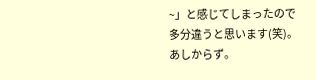~」と感じてしまったので
多分違うと思います(笑)。
あしからず。